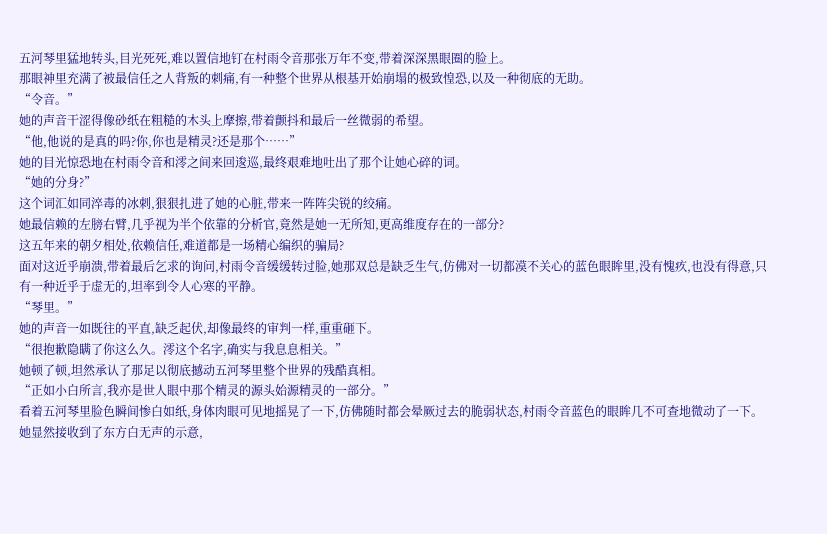五河琴里猛地转头,目光死死,难以置信地钉在村雨令音那张万年不变,带着深深黑眼圈的脸上。
那眼神里充满了被最信任之人背叛的刺痛,有一种整个世界从根基开始崩塌的极致惶恐,以及一种彻底的无助。
“令音。”
她的声音干涩得像砂纸在粗糙的木头上摩擦,带着颤抖和最后一丝微弱的希望。
“他,他说的是真的吗?你,你也是精灵?还是那个……”
她的目光惊恐地在村雨令音和澪之间来回逡巡,最终艰难地吐出了那个让她心碎的词。
“她的分身?”
这个词汇如同淬毒的冰刺,狠狠扎进了她的心脏,带来一阵阵尖锐的绞痛。
她最信赖的左膀右臂,几乎视为半个依靠的分析官,竟然是她一无所知,更高维度存在的一部分?
这五年来的朝夕相处,依赖信任,难道都是一场精心编织的骗局?
面对这近乎崩溃,带着最后乞求的询问,村雨令音缓缓转过脸,她那双总是缺乏生气,仿佛对一切都漠不关心的蓝色眼眸里,没有愧疚,也没有得意,只有一种近乎于虚无的,坦率到令人心寒的平静。
“琴里。”
她的声音一如既往的平直,缺乏起伏,却像最终的审判一样,重重砸下。
“很抱歉隐瞒了你这么久。澪这个名字,确实与我息息相关。”
她顿了顿,坦然承认了那足以彻底撼动五河琴里整个世界的残酷真相。
“正如小白所言,我亦是世人眼中那个精灵的源头始源精灵的一部分。”
看着五河琴里脸色瞬间惨白如纸,身体肉眼可见地摇晃了一下,仿佛随时都会晕厥过去的脆弱状态,村雨令音蓝色的眼眸几不可查地微动了一下。
她显然接收到了东方白无声的示意,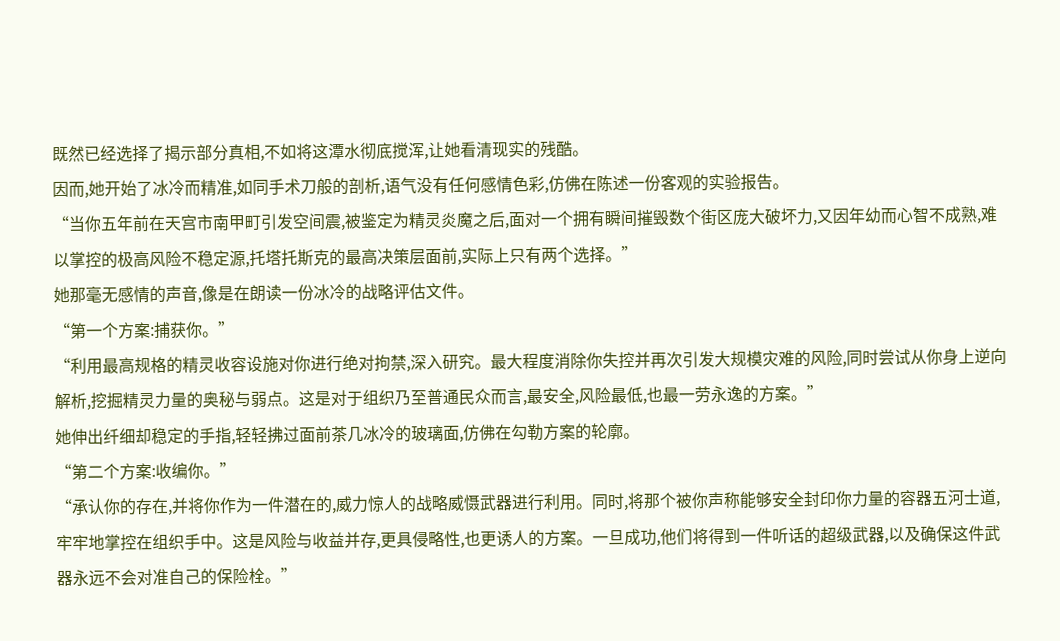既然已经选择了揭示部分真相,不如将这潭水彻底搅浑,让她看清现实的残酷。
因而,她开始了冰冷而精准,如同手术刀般的剖析,语气没有任何感情色彩,仿佛在陈述一份客观的实验报告。
“当你五年前在天宫市南甲町引发空间震,被鉴定为精灵炎魔之后,面对一个拥有瞬间摧毁数个街区庞大破坏力,又因年幼而心智不成熟,难以掌控的极高风险不稳定源,托塔托斯克的最高决策层面前,实际上只有两个选择。”
她那毫无感情的声音,像是在朗读一份冰冷的战略评估文件。
“第一个方案:捕获你。”
“利用最高规格的精灵收容设施对你进行绝对拘禁,深入研究。最大程度消除你失控并再次引发大规模灾难的风险,同时尝试从你身上逆向解析,挖掘精灵力量的奥秘与弱点。这是对于组织乃至普通民众而言,最安全,风险最低,也最一劳永逸的方案。”
她伸出纤细却稳定的手指,轻轻拂过面前茶几冰冷的玻璃面,仿佛在勾勒方案的轮廓。
“第二个方案:收编你。”
“承认你的存在,并将你作为一件潜在的,威力惊人的战略威慑武器进行利用。同时,将那个被你声称能够安全封印你力量的容器五河士道,牢牢地掌控在组织手中。这是风险与收益并存,更具侵略性,也更诱人的方案。一旦成功,他们将得到一件听话的超级武器,以及确保这件武器永远不会对准自己的保险栓。”